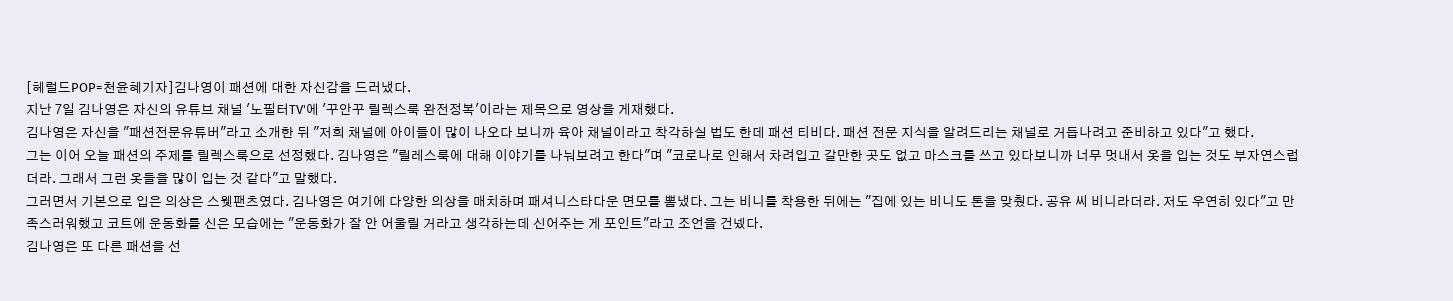[헤럴드POP=천윤혜기자]김나영이 패션에 대한 자신감을 드러냈다.
지난 7일 김나영은 자신의 유튜브 채널 '노필터TV'에 '꾸안꾸 릴렉스룩 완전정복'이라는 제목으로 영상을 게재했다.
김나영은 자신을 "패션전문유튜버"라고 소개한 뒤 "저희 채널에 아이들이 많이 나오다 보니까 육아 채널이라고 착각하실 법도 한데 패션 티비다. 패션 전문 지식을 알려드리는 채널로 거듭나려고 준비하고 있다"고 했다.
그는 이어 오늘 패션의 주제를 릴렉스룩으로 선정했다. 김나영은 "릴레스룩에 대해 이야기를 나눠보려고 한다"며 "코로나로 인해서 차려입고 갈만한 곳도 없고 마스크를 쓰고 있다보니까 너무 멋내서 옷을 입는 것도 부자연스럽더라. 그래서 그런 옷들을 많이 입는 것 같다"고 말했다.
그러면서 기본으로 입은 의상은 스웻팬츠였다. 김나영은 여기에 다양한 의상을 매치하며 패셔니스타다운 면모를 뽐냈다. 그는 비니를 착용한 뒤에는 "집에 있는 비니도 톤을 맞췄다. 공유 씨 비니라더라. 저도 우연히 있다"고 만족스러워했고 코트에 운동화를 신은 모습에는 "운동화가 잘 안 어울릴 거라고 생각하는데 신어주는 게 포인트"라고 조언을 건넸다.
김나영은 또 다른 패션을 선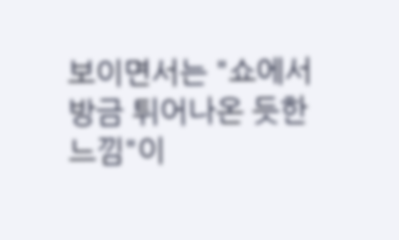보이면서는 "쇼에서 방금 튀어나온 듯한 느낌"이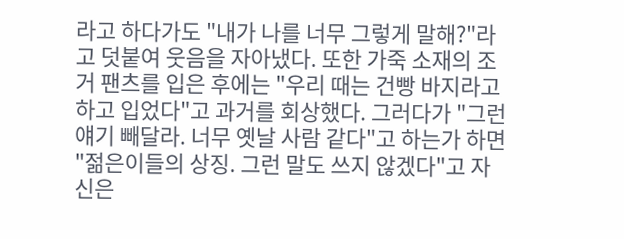라고 하다가도 "내가 나를 너무 그렇게 말해?"라고 덧붙여 웃음을 자아냈다. 또한 가죽 소재의 조거 팬츠를 입은 후에는 "우리 때는 건빵 바지라고 하고 입었다"고 과거를 회상했다. 그러다가 "그런 얘기 빼달라. 너무 옛날 사람 같다"고 하는가 하면 "젊은이들의 상징. 그런 말도 쓰지 않겠다"고 자신은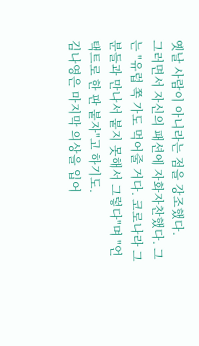옛날 사람이 아니라는 점을 강조했다.
그러면서 자신의 패션에 자화자찬했다. 그는 "유럽 쪽 가도 먹어줄 거다. 코로나라 그분들과 만나서 붙지 못해서 그렇다"며 "언택트로 한 판 붙자"고 하기도.
김나영은 마지막 의상을 입어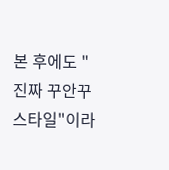본 후에도 "진짜 꾸안꾸 스타일"이라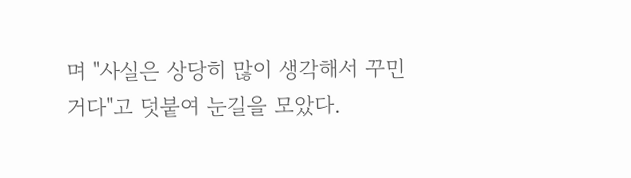며 "사실은 상당히 많이 생각해서 꾸민 거다"고 덧붙여 눈길을 모았다.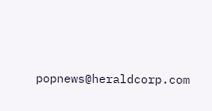popnews@heraldcorp.com